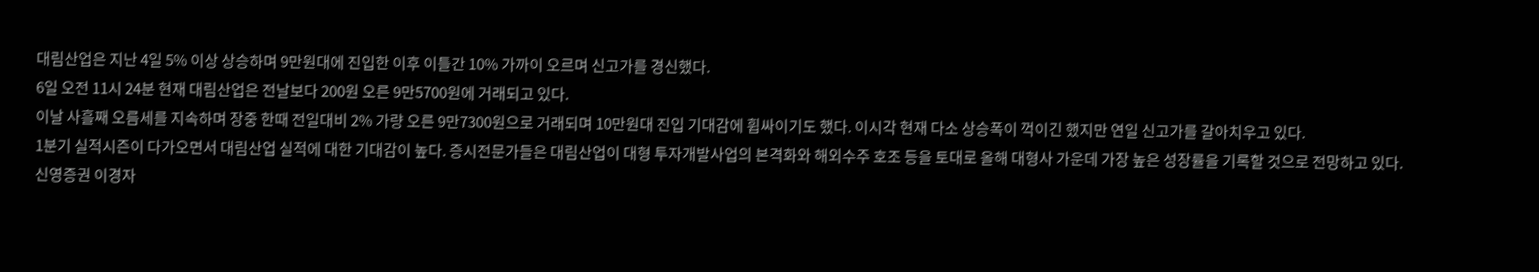대림산업은 지난 4일 5% 이상 상승하며 9만원대에 진입한 이후 이틀간 10% 가까이 오르며 신고가를 경신했다.
6일 오전 11시 24분 현재 대림산업은 전날보다 200원 오른 9만5700원에 거래되고 있다.
이날 사흘째 오름세를 지속하며 장중 한때 전일대비 2% 가량 오른 9만7300원으로 거래되며 10만원대 진입 기대감에 휩싸이기도 했다. 이시각 현재 다소 상승폭이 꺽이긴 했지만 연일 신고가를 갈아치우고 있다.
1분기 실적시즌이 다가오면서 대림산업 실적에 대한 기대감이 높다. 증시전문가들은 대림산업이 대형 투자개발사업의 본격화와 해외수주 호조 등을 토대로 올해 대형사 가운데 가장 높은 성장률을 기록할 것으로 전망하고 있다.
신영증권 이경자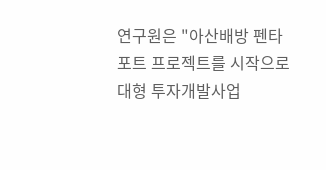연구원은 "아산배방 펜타포트 프로젝트를 시작으로 대형 투자개발사업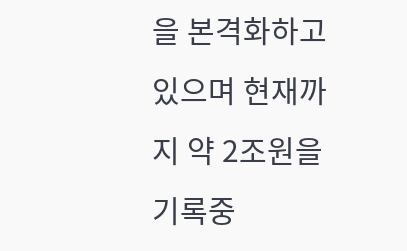을 본격화하고 있으며 현재까지 약 2조원을 기록중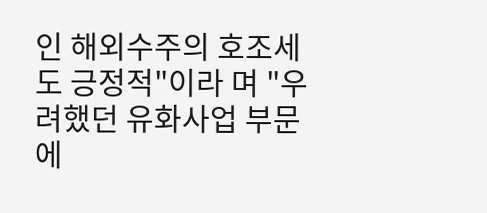인 해외수주의 호조세도 긍정적"이라 며 "우려했던 유화사업 부문에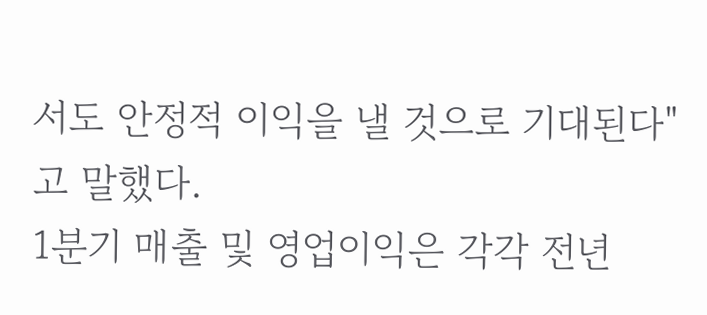서도 안정적 이익을 낼 것으로 기대된다"고 말했다.
1분기 매출 및 영업이익은 각각 전년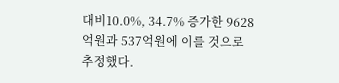대비10.0%, 34.7% 증가한 9628억원과 537억원에 이를 것으로 추정했다.